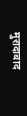मुरादाबाद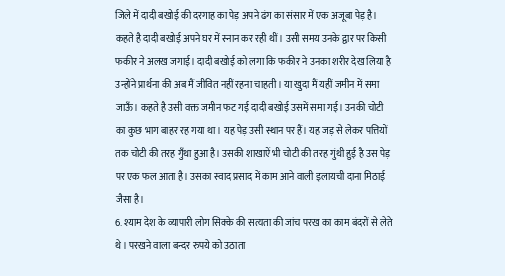जिले में दादी बखोई की दरगाह का पेड़ अपने ढंग का संसार में एक अजूबा पेड़ है। कहते है दादी बखोई अपने घर में स्नान कर रही थीं। उसी समय उनके द्वार पर किसी फकीर ने अलख जगाई। दादी बखोई को लगा कि फकीर ने उनका शरीर देख लिया है उन्होंने प्रार्थना की अब मैं जीवित नहीं रहना चाहती। या खुदा मैं यहीं जमीन में समा जाऊँ। कहते है उसी वक्त जमीन फट गई दादी बखोई उसमें समा गई। उनकी चोटी का कुछ भाग बाहर रह गया था। यह पेड़ उसी स्थान पर हैं। यह जड़ से लेकर पत्तियों तक चोटी की तरह गुँथा हुआ है। उसकी शाखाऐं भी चोटी की तरह गुंथी हुई है उस पेड़ पर एक फल आता है। उसका स्वाद प्रसाद में काम आने वाली इलायची दाना मिठाई जैसा है।
6. श्याम देश के व्यापारी लोग सिक्के की सत्यता की जांच परख का काम बंदरों से लेते थे। परखने वाला बन्दर रुपये को उठाता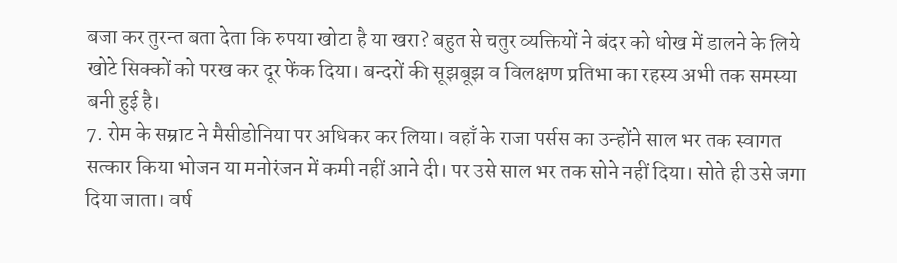बजा कर तुरन्त बता देता कि रुपया खोटा है या खरा? बहुत से चतुर व्यक्तियों ने बंदर को धोख में डालने के लिये खोटे सिक्कों को परख कर दूर फेंक दिया। बन्दरों की सूझबूझ व विलक्षण प्रतिभा का रहस्य अभी तक समस्या बनी हुई है।
7. रोम के सम्राट ने मैसीडोनिया पर अधिकर कर लिया। वहाँ के राजा पर्सस का उन्होंने साल भर तक स्वागत सत्कार किया भोजन या मनोरंजन में कमी नहीं आने दी। पर उसे साल भर तक सोने नहीं दिया। सोते ही उसे जगा दिया जाता। वर्ष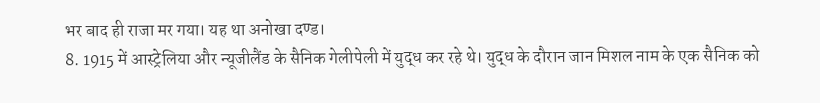भर बाद ही राजा मर गया। यह था अनोखा दण्ड।
8. 1915 में आस्ट्रेलिया और न्यूजीलैंड के सैनिक गेलीपेली में युद्ध कर रहे थे। युद्ध के दौरान जान मिशल नाम के एक सैनिक को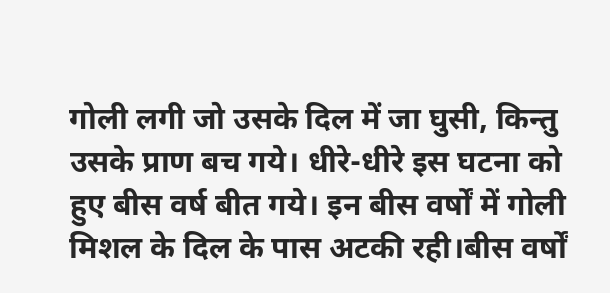गोली लगी जो उसके दिल में जा घुसी, किन्तु उसके प्राण बच गये। धीरे-धीरे इस घटना को हुए बीस वर्ष बीत गये। इन बीस वर्षों में गोली मिशल के दिल के पास अटकी रही।बीस वर्षों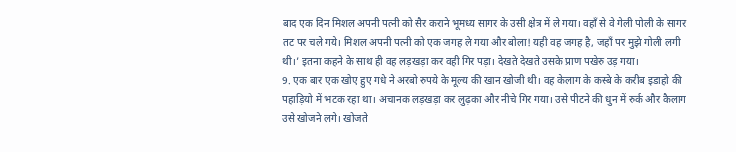बाद एक दिन मिशल अपनी पत्नी को सैर कराने भूमध्य सागर के उसी क्षेत्र में ले गया। वहाँ से वे गेली पोली के सागर तट पर चले गये। मिशल अपनी पत्नी को एक जगह ले गया और बोला! यही वह जगह है, जहाँ पर मुझे गोली लगी थी।’ इतना कहने के साथ ही वह लड़खड़ा कर वही गिर पड़ा। देखते देखते उसके प्राण पखेरु उड़ गया।
9. एक बार एक खोए हुए गधे ने अरबो रुपये के मूल्य की खान खोजी थी। वह केलाग के कस्बे के करीब इडाहो की पहाड़ियो में भटक रहा था। अचानक लड़खड़ा कर लुढ़का और नीचे गिर गया। उसे पीटने की धुन में रुर्क और कैलाग उसे खोजने लगे। खोजते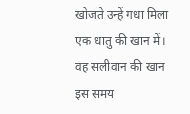खोजते उन्हें गधा मिला एक धातु की खान में। वह सलीवान की खान इस समय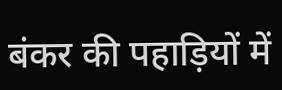बंकर की पहाड़ियों में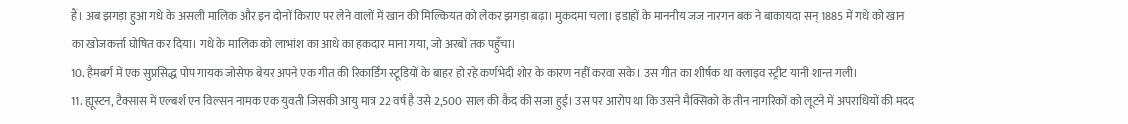हैं। अब झगड़ा हुआ गधे के असली मालिक और इन दोनों किराए पर लेने वालों में खान की मिल्कियत को लेकर झगड़ा बढ़ा। मुकदमा चला। इडाहों के माननीय जज नारगन बक ने बाकायदा सन् 1885 में गधे को खान का खोजकर्त्ता घोषित कर दिया। गधे के मालिक को लाभांश का आधे का हकदार माना गया, जो अरबों तक पहुँचा।
10. हैमबर्ग में एक सुप्रसिद्ध पोप गायक जोसेफ बेयर अपने एक गीत की रिकार्डिंग स्टूडियों के बाहर हो रहे कर्णभेदी शोर के कारण नहीं करवा सके। उस गीत का शीर्षक था क्लाइव स्ट्रीट यानी शान्त गली।
11. ह्यूस्टन, टैक्सास में एल्बर्श एन विल्सन नामक एक युवती जिसकी आयु मात्र 22 वर्ष है उसे 2,500 साल की कैद की सजा हुई। उस पर आरोप था कि उसने मैक्सिको के तीन नागरिकों को लूटने में अपराधियों की मदद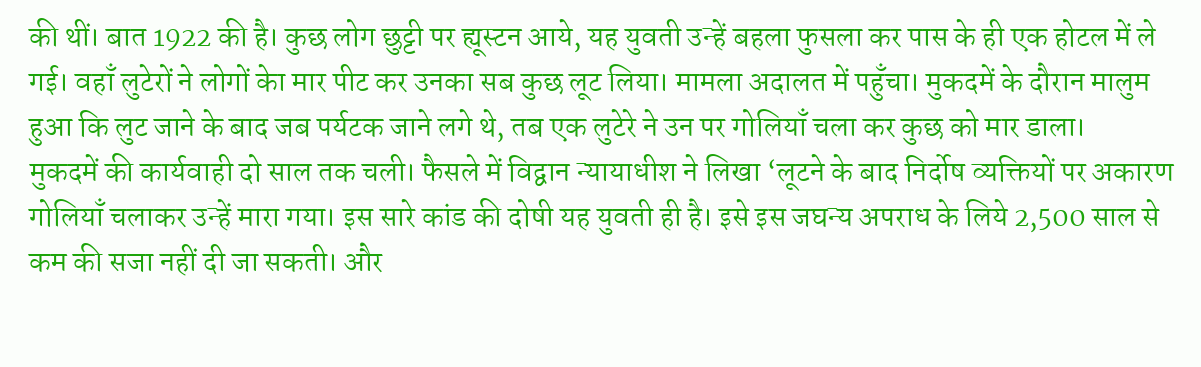की थीं। बात 1922 की है। कुछ लोग छुट्टी पर ह्यूस्टन आये, यह युवती उन्हें बहला फुसला कर पास के ही एक होटल में ले गई। वहाँ लुटेरों ने लोगों केा मार पीट कर उनका सब कुछ लूट लिया। मामला अदालत में पहुँचा। मुकदमें के दौरान मालुम हुआ कि लुट जाने के बाद जब पर्यटक जाने लगे थे, तब एक लुटेरे ने उन पर गोलियाँ चला कर कुछ को मार डाला।
मुकदमें की कार्यवाही दो साल तक चली। फैसले में विद्वान न्यायाधीश ने लिखा ‘लूटने के बाद निर्दोष व्यक्तियों पर अकारण गोलियाँ चलाकर उन्हें मारा गया। इस सारे कांड की दोषी यह युवती ही है। इसे इस जघन्य अपराध के लिये 2,500 साल से कम की सजा नहीं दी जा सकती। और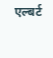एल्बर्ट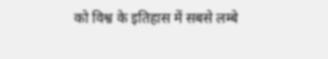को विश्व के इतिहास में सबसे लम्बे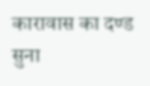कारावास का दण्ड सुना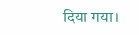दिया गया।